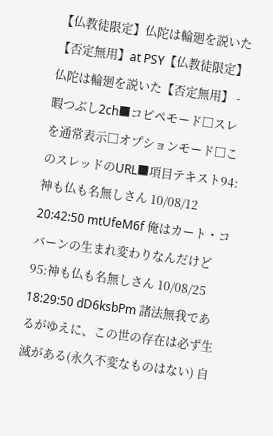【仏教徒限定】仏陀は輪廻を説いた【否定無用】at PSY【仏教徒限定】仏陀は輪廻を説いた【否定無用】 - 暇つぶし2ch■コピペモード□スレを通常表示□オプションモード□このスレッドのURL■項目テキスト94:神も仏も名無しさん 10/08/12 20:42:50 mtUfeM6f 俺はカート・コバーンの生まれ変わりなんだけど 95:神も仏も名無しさん 10/08/25 18:29:50 dD6ksbPm 諸法無我であるがゆえに、この世の存在は必ず生滅がある(永久不変なものはない) 自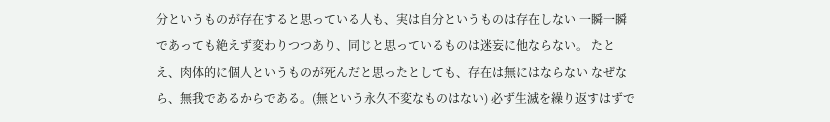分というものが存在すると思っている人も、実は自分というものは存在しない 一瞬一瞬であっても絶えず変わりつつあり、同じと思っているものは迷妄に他ならない。 たとえ、肉体的に個人というものが死んだと思ったとしても、存在は無にはならない なぜなら、無我であるからである。(無という永久不変なものはない) 必ず生滅を繰り返すはずで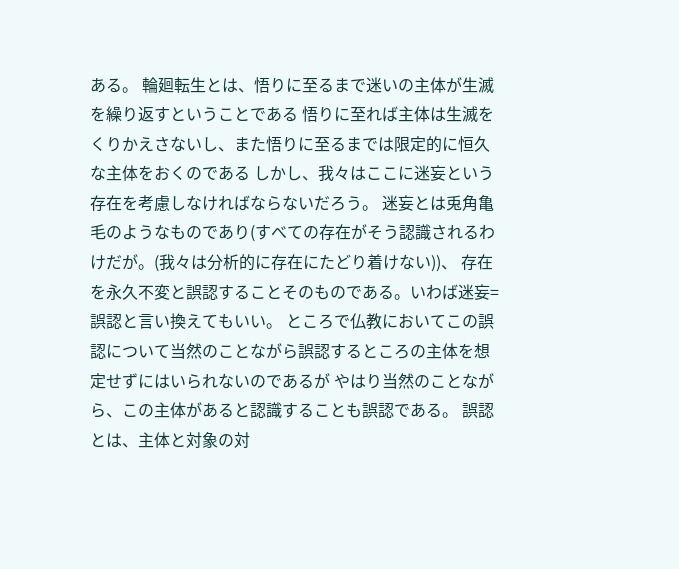ある。 輪廻転生とは、悟りに至るまで迷いの主体が生滅を繰り返すということである 悟りに至れば主体は生滅をくりかえさないし、また悟りに至るまでは限定的に恒久な主体をおくのである しかし、我々はここに迷妄という存在を考慮しなければならないだろう。 迷妄とは兎角亀毛のようなものであり(すべての存在がそう認識されるわけだが。(我々は分析的に存在にたどり着けない))、 存在を永久不変と誤認することそのものである。いわば迷妄=誤認と言い換えてもいい。 ところで仏教においてこの誤認について当然のことながら誤認するところの主体を想定せずにはいられないのであるが やはり当然のことながら、この主体があると認識することも誤認である。 誤認とは、主体と対象の対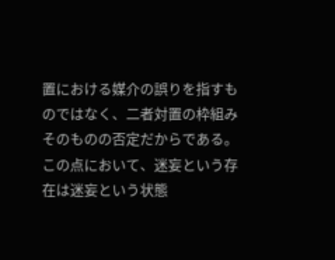置における媒介の誤りを指すものではなく、二者対置の枠組みそのものの否定だからである。 この点において、迷妄という存在は迷妄という状態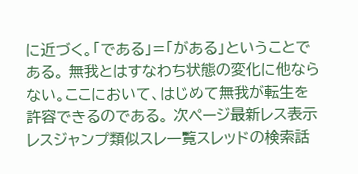に近づく。「である」=「がある」ということである。 無我とはすなわち状態の変化に他ならない。ここにおいて、はじめて無我が転生を許容できるのである。 次ページ最新レス表示レスジャンプ類似スレ一覧スレッドの検索話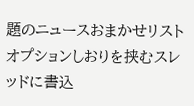題のニュースおまかせリストオプションしおりを挟むスレッドに書込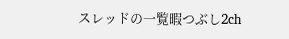スレッドの一覧暇つぶし2ch